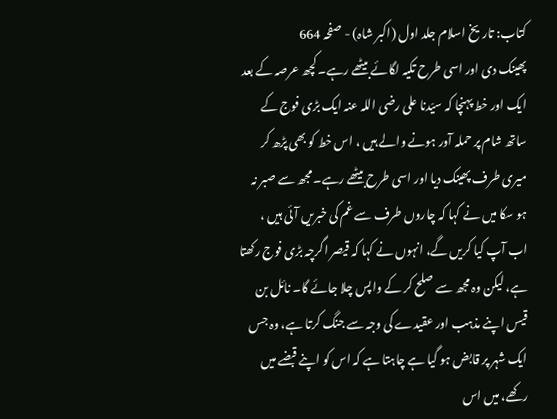کتاب: تاریخ اسلام جلد اول (اکبر شاہ) - صفحہ 664
پھینک دی اور اسی طرح تکیہ لگائے بیٹھے رہے۔ کچھ عرصہ کے بعد ایک اور خط پہنچا کہ سیّدنا علی رضی اللہ عنہ ایک بڑی فوج کے ساتھ شام پر حملہ آور ہونے والے ہیں ، اس خط کو بھی پڑھ کر میری طرف پھینک دیا اور اسی طرح بیٹھے رہے۔ مجھ سے صبر نہ ہو سکا میں نے کہا کہ چاروں طرف سے غم کی خبریں آئی ہیں ، اب آپ کیا کریں گے، انہوں نے کہا کہ قیصر اگرچہ بڑی فوج رکھتا ہے، لیکن وہ مجھ سے صلح کر کے واپس چلا جائے گا۔ نائل بن قیس اپنے مذہب اور عقیدے کی وجہ سے جنگ کرتا ہے، وہ جس ایک شہر پر قابض ہو گیا ہے چاہتا ہے کہ اس کو اپنے قبضے میں رکھے، میں اس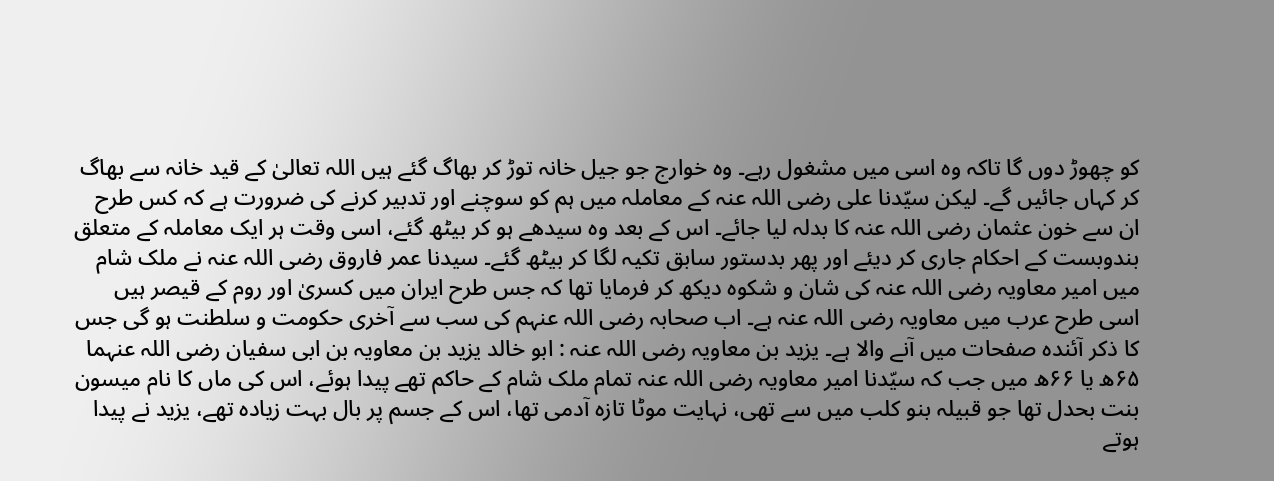کو چھوڑ دوں گا تاکہ وہ اسی میں مشغول رہے۔ وہ خوارج جو جیل خانہ توڑ کر بھاگ گئے ہیں اللہ تعالیٰ کے قید خانہ سے بھاگ کر کہاں جائیں گے۔ لیکن سیّدنا علی رضی اللہ عنہ کے معاملہ میں ہم کو سوچنے اور تدبیر کرنے کی ضرورت ہے کہ کس طرح ان سے خون عثمان رضی اللہ عنہ کا بدلہ لیا جائے۔ اس کے بعد وہ سیدھے ہو کر بیٹھ گئے، اسی وقت ہر ایک معاملہ کے متعلق بندوبست کے احکام جاری کر دیئے اور پھر بدستور سابق تکیہ لگا کر بیٹھ گئے۔ سیدنا عمر فاروق رضی اللہ عنہ نے ملک شام میں امیر معاویہ رضی اللہ عنہ کی شان و شکوہ دیکھ کر فرمایا تھا کہ جس طرح ایران میں کسریٰ اور روم کے قیصر ہیں اسی طرح عرب میں معاویہ رضی اللہ عنہ ہے۔ اب صحابہ رضی اللہ عنہم کی سب سے آخری حکومت و سلطنت ہو گی جس کا ذکر آئندہ صفحات میں آنے والا ہے۔ یزید بن معاویہ رضی اللہ عنہ : ابو خالد یزید بن معاویہ بن ابی سفیان رضی اللہ عنہما ۶۵ھ یا ۶۶ھ میں جب کہ سیّدنا امیر معاویہ رضی اللہ عنہ تمام ملک شام کے حاکم تھے پیدا ہوئے، اس کی ماں کا نام میسون بنت بحدل تھا جو قبیلہ بنو کلب میں سے تھی، نہایت موٹا تازہ آدمی تھا، اس کے جسم پر بال بہت زیادہ تھے، یزید نے پیدا ہوتے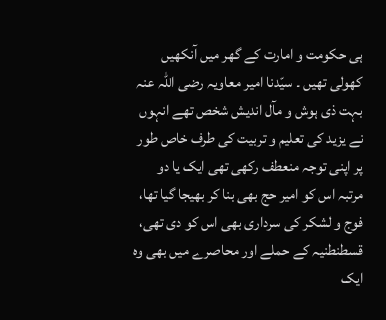ہی حکومت و امارت کے گھر میں آنکھیں کھولی تھیں ۔ سیّدنا امیر معاویہ رضی اللہ عنہ بہت ذی ہوش و مآل اندیش شخص تھے انہوں نے یزید کی تعلیم و تربیت کی طرف خاص طور پر اپنی توجہ منعطف رکھی تھی ایک یا دو مرتبہ اس کو امیر حج بھی بنا کر بھیجا گیا تھا، فوج و لشکر کی سرداری بھی اس کو دی تھی، قسطنطنیہ کے حملے اور محاصرے میں بھی وہ ایک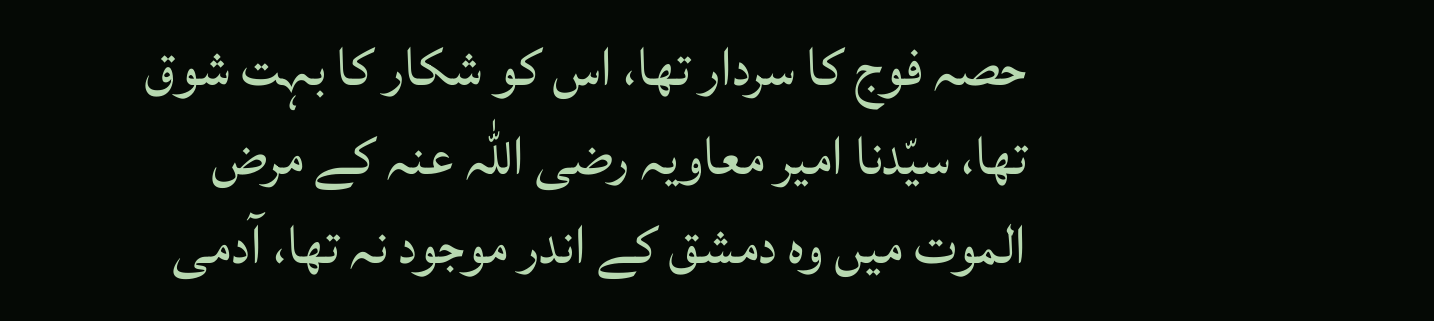حصہ فوج کا سردار تھا، اس کو شکار کا بہت شوق تھا، سیّدنا امیر معاویہ رضی اللہ عنہ کے مرض الموت میں وہ دمشق کے اندر موجود نہ تھا، آدمی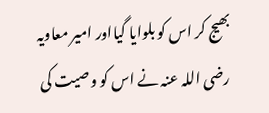بھیج کر اس کو بلوایا گیااور امیر معاویہ رضی اللہ عنہ نے اس کو وصیت کی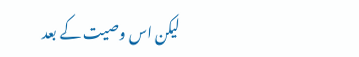لیکن اس وصیت کے بعد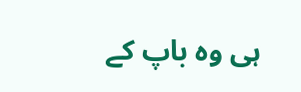ہی وہ باپ کے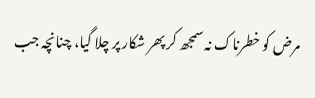مرض کو خطرناک نہ سمجھ کر پھر شکار پر چلا گیا، چنانچہ جب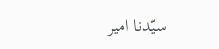سیّدنا امیر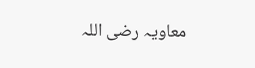معاویہ رضی اللہ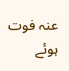عنہ فوت ہوئے